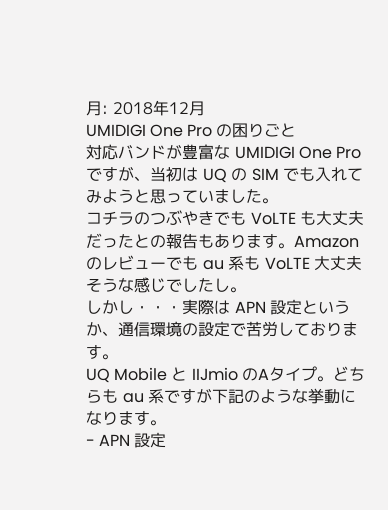月: 2018年12月
UMIDIGI One Pro の困りごと
対応バンドが豊富な UMIDIGI One Pro ですが、当初は UQ の SIM でも入れてみようと思っていました。
コチラのつぶやきでも VoLTE も大丈夫だったとの報告もあります。Amazon のレビューでも au 系も VoLTE 大丈夫そうな感じでしたし。
しかし・・・実際は APN 設定というか、通信環境の設定で苦労しております。
UQ Mobile と IIJmio のAタイプ。どちらも au 系ですが下記のような挙動になります。
- APN 設定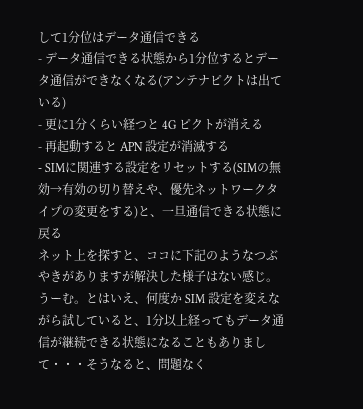して1分位はデータ通信できる
- データ通信できる状態から1分位するとデータ通信ができなくなる(アンテナピクトは出ている)
- 更に1分くらい経つと 4G ピクトが消える
- 再起動すると APN 設定が消滅する
- SIMに関連する設定をリセットする(SIMの無効→有効の切り替えや、優先ネットワークタイプの変更をする)と、一旦通信できる状態に戻る
ネット上を探すと、ココに下記のようなつぶやきがありますが解決した様子はない感じ。
うーむ。とはいえ、何度か SIM 設定を変えながら試していると、1分以上経ってもデータ通信が継続できる状態になることもありまして・・・そうなると、問題なく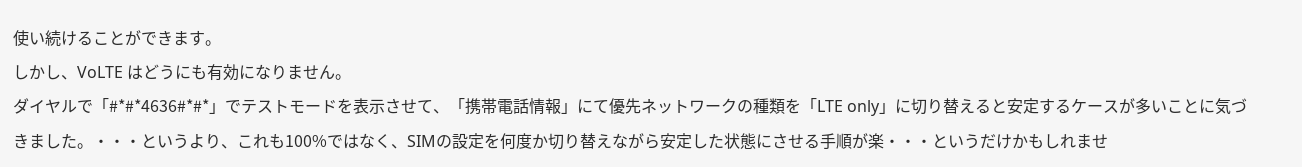使い続けることができます。
しかし、VoLTE はどうにも有効になりません。
ダイヤルで「#*#*4636#*#*」でテストモードを表示させて、「携帯電話情報」にて優先ネットワークの種類を「LTE only」に切り替えると安定するケースが多いことに気づきました。・・・というより、これも100%ではなく、SIMの設定を何度か切り替えながら安定した状態にさせる手順が楽・・・というだけかもしれませ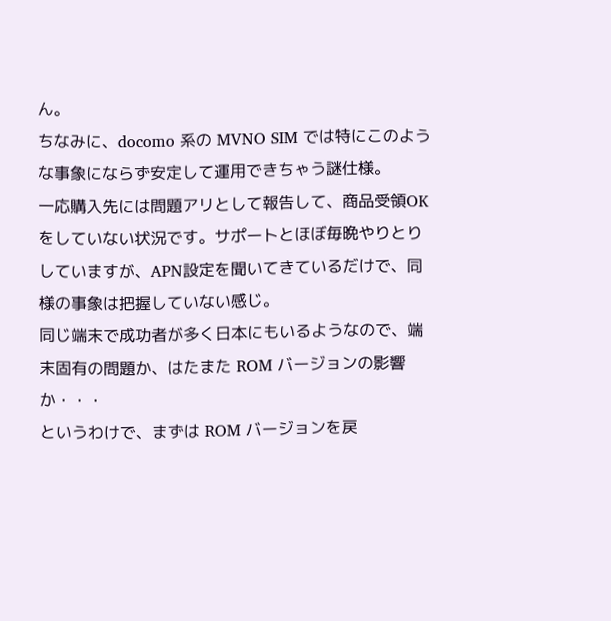ん。
ちなみに、docomo 系の MVNO SIM では特にこのような事象にならず安定して運用できちゃう謎仕様。
一応購入先には問題アリとして報告して、商品受領OKをしていない状況です。サポートとほぼ毎晩やりとりしていますが、APN設定を聞いてきているだけで、同様の事象は把握していない感じ。
同じ端末で成功者が多く日本にもいるようなので、端末固有の問題か、はたまた ROM バージョンの影響か・・・
というわけで、まずは ROM バージョンを戻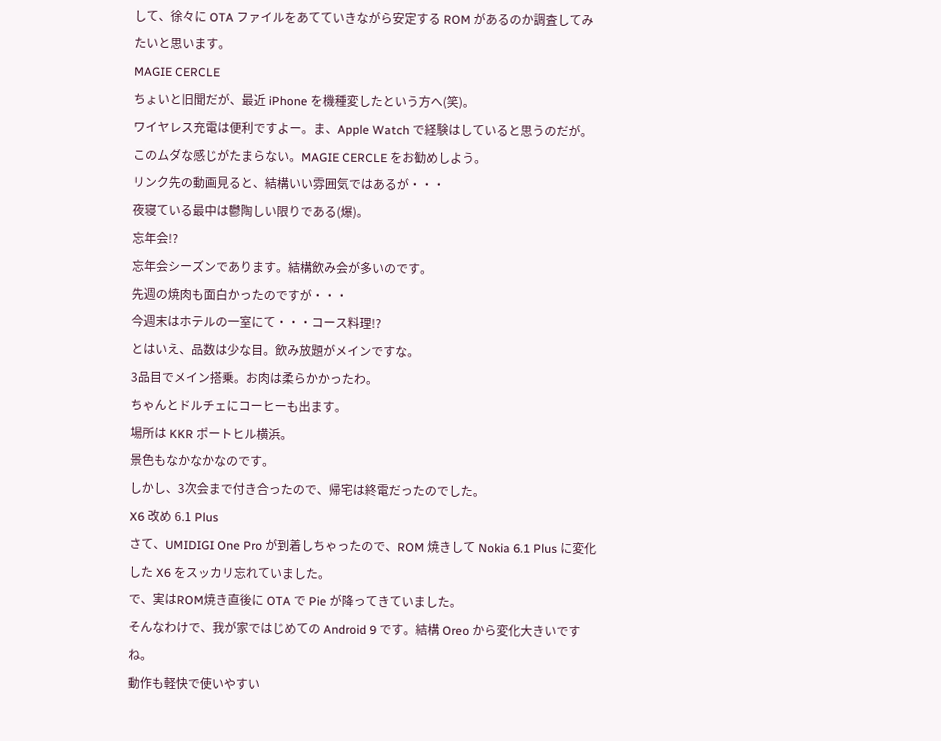して、徐々に OTA ファイルをあてていきながら安定する ROM があるのか調査してみたいと思います。
MAGIE CERCLE
ちょいと旧聞だが、最近 iPhone を機種変したという方へ(笑)。
ワイヤレス充電は便利ですよー。ま、Apple Watch で経験はしていると思うのだが。
このムダな感じがたまらない。MAGIE CERCLE をお勧めしよう。
リンク先の動画見ると、結構いい雰囲気ではあるが・・・
夜寝ている最中は鬱陶しい限りである(爆)。
忘年会!?
忘年会シーズンであります。結構飲み会が多いのです。
先週の焼肉も面白かったのですが・・・
今週末はホテルの一室にて・・・コース料理!?
とはいえ、品数は少な目。飲み放題がメインですな。
3品目でメイン搭乗。お肉は柔らかかったわ。
ちゃんとドルチェにコーヒーも出ます。
場所は KKR ポートヒル横浜。
景色もなかなかなのです。
しかし、3次会まで付き合ったので、帰宅は終電だったのでした。
X6 改め 6.1 Plus
さて、UMIDIGI One Pro が到着しちゃったので、ROM 焼きして Nokia 6.1 Plus に変化した X6 をスッカリ忘れていました。
で、実はROM焼き直後に OTA で Pie が降ってきていました。
そんなわけで、我が家ではじめての Android 9 です。結構 Oreo から変化大きいですね。
動作も軽快で使いやすい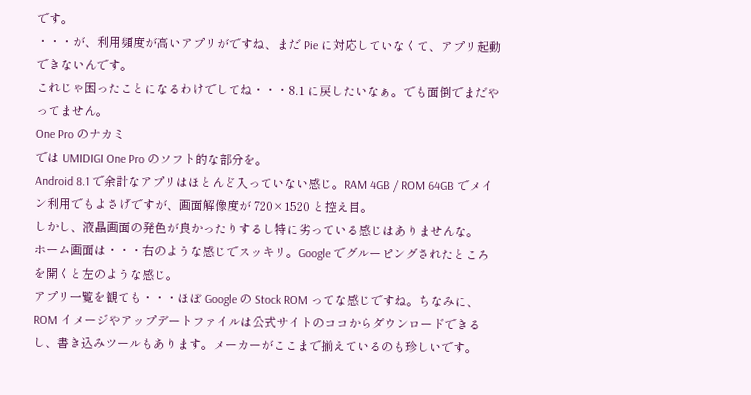です。
・・・が、利用頻度が高いアプリがですね、まだ Pie に対応していなくて、アプリ起動できないんです。
これじゃ困ったことになるわけでしてね・・・8.1 に戻したいなぁ。でも面倒でまだやってません。
One Pro のナカミ
では UMIDIGI One Pro のソフト的な部分を。
Android 8.1 で余計なアプリはほとんど入っていない感じ。RAM 4GB / ROM 64GB でメイン利用でもよさげですが、画面解像度が 720×1520 と控え目。
しかし、液晶画面の発色が良かったりするし特に劣っている感じはありませんな。
ホーム画面は・・・右のような感じでスッキリ。Google でグルーピングされたところを開くと左のような感じ。
アプリ一覧を観ても・・・ほぼ Google の Stock ROM ってな感じですね。ちなみに、ROM イメージやアップデートファイルは公式サイトのココからダウンロードできるし、書き込みツールもあります。メーカーがここまで揃えているのも珍しいです。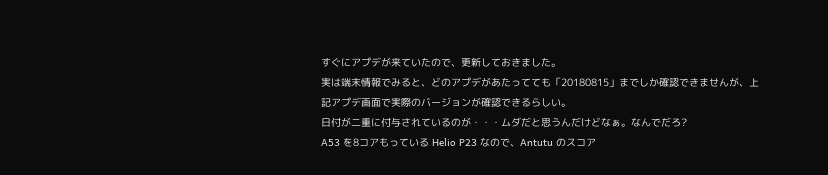すぐにアプデが来ていたので、更新しておきました。
実は端末情報でみると、どのアプデがあたってても「20180815」までしか確認できませんが、上記アプデ画面で実際のバージョンが確認できるらしい。
日付が二重に付与されているのが・・・ムダだと思うんだけどなぁ。なんでだろ?
A53 を8コアもっている Helio P23 なので、Antutu のスコア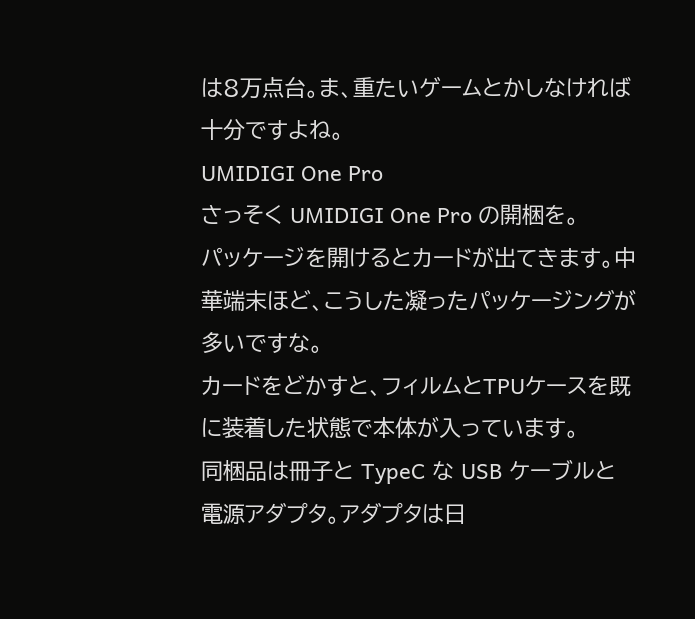は8万点台。ま、重たいゲームとかしなければ十分ですよね。
UMIDIGI One Pro
さっそく UMIDIGI One Pro の開梱を。
パッケージを開けるとカードが出てきます。中華端末ほど、こうした凝ったパッケージングが多いですな。
カードをどかすと、フィルムとTPUケースを既に装着した状態で本体が入っています。
同梱品は冊子と TypeC な USB ケーブルと電源アダプタ。アダプタは日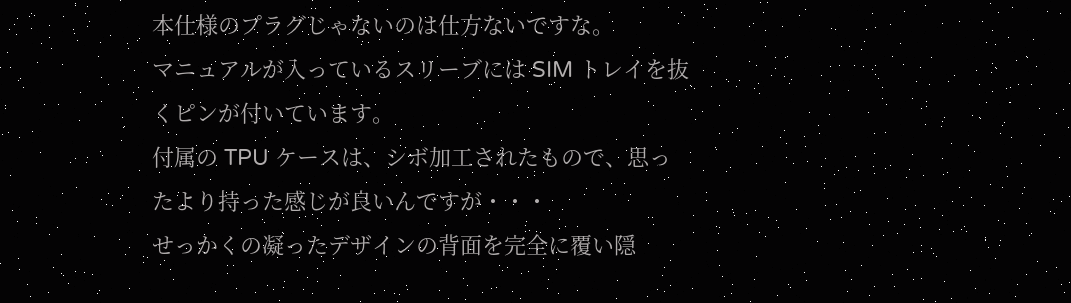本仕様のプラグじゃないのは仕方ないですな。
マニュアルが入っているスリーブには SIM トレイを抜くピンが付いています。
付属の TPU ケースは、シボ加工されたもので、思ったより持った感じが良いんですが・・・
せっかくの凝ったデザインの背面を完全に覆い隠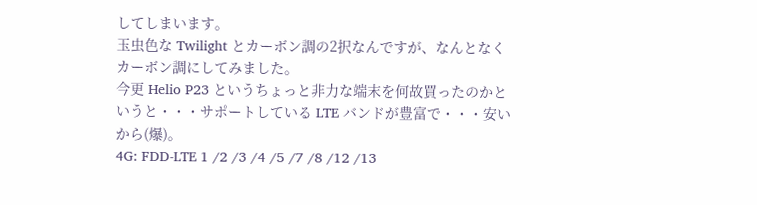してしまいます。
玉虫色な Twilight とカーボン調の2択なんですが、なんとなくカーボン調にしてみました。
今更 Helio P23 というちょっと非力な端末を何故買ったのかというと・・・サポートしている LTE バンドが豊富で・・・安いから(爆)。
4G: FDD-LTE 1 /2 /3 /4 /5 /7 /8 /12 /13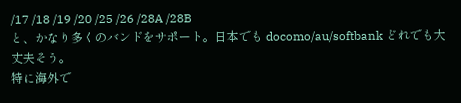/17 /18 /19 /20 /25 /26 /28A /28B
と、かなり多くのバンドをサポート。日本でも docomo/au/softbank どれでも大丈夫そう。
特に海外で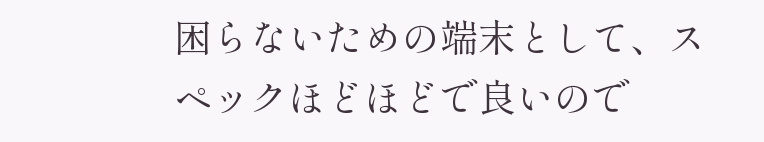困らないための端末として、スペックほどほどで良いので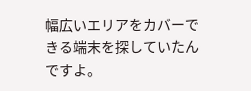幅広いエリアをカバーできる端末を探していたんですよ。